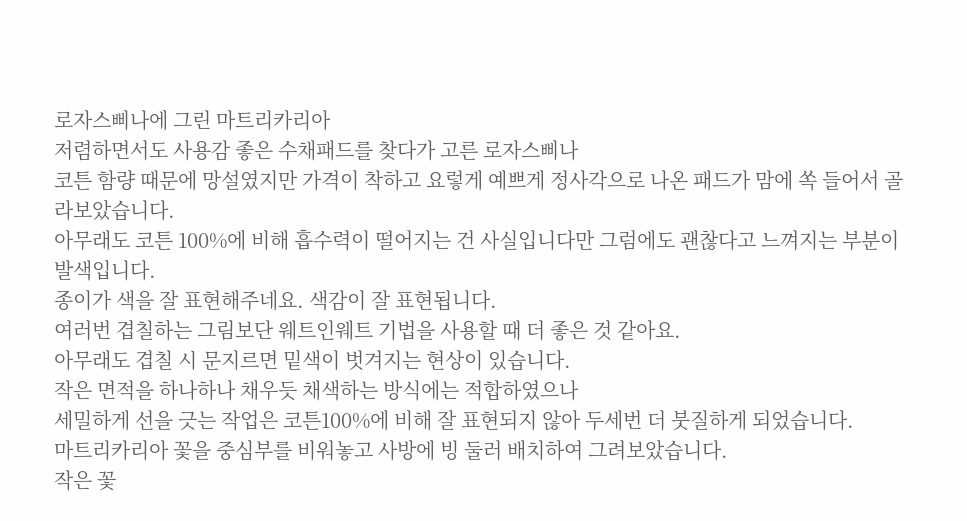로자스삐나에 그린 마트리카리아
저렴하면서도 사용감 좋은 수채패드를 찾다가 고른 로자스삐나
코튼 함량 때문에 망설였지만 가격이 착하고 요렇게 예쁘게 정사각으로 나온 패드가 맘에 쏙 들어서 골라보았습니다.
아무래도 코튼 100%에 비해 흡수력이 떨어지는 건 사실입니다만 그럼에도 괜찮다고 느껴지는 부분이 발색입니다.
종이가 색을 잘 표현해주네요. 색감이 잘 표현됩니다.
여러번 겹칠하는 그림보단 웨트인웨트 기법을 사용할 때 더 좋은 것 같아요.
아무래도 겹칠 시 문지르면 밑색이 벗겨지는 현상이 있습니다.
작은 면적을 하나하나 채우듯 채색하는 방식에는 적합하였으나
세밀하게 선을 긋는 작업은 코튼100%에 비해 잘 표현되지 않아 두세번 더 붓질하게 되었습니다.
마트리카리아 꽃을 중심부를 비워놓고 사방에 빙 둘러 배치하여 그려보았습니다.
작은 꽃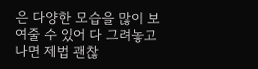은 다양한 모습을 많이 보여줄 수 있어 다 그려놓고 나면 제법 괜찮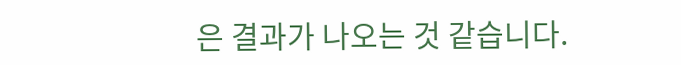은 결과가 나오는 것 같습니다.